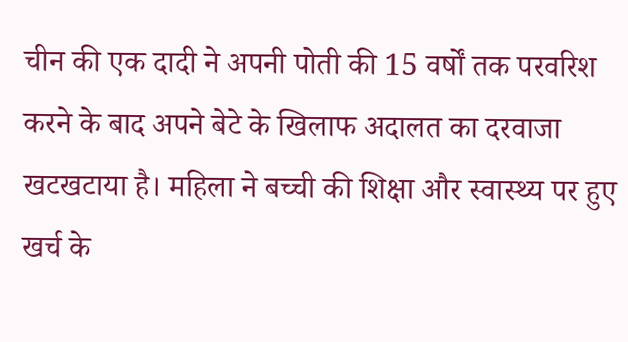चीन की एक दादी ने अपनी पोती की 15 वर्षों तक परवरिश करने के बाद अपने बेटे के खिलाफ अदालत का दरवाजा खटखटाया है। महिला ने बच्ची की शिक्षा और स्वास्थ्य पर हुए खर्च के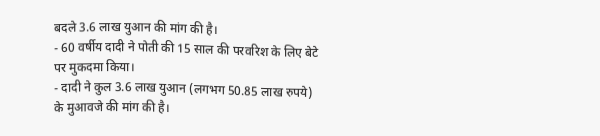बदले 3.6 लाख युआन की मांग की है।
- 60 वर्षीय दादी ने पोती की 15 साल की परवरिश के लिए बेटे पर मुकदमा किया।
- दादी ने कुल 3.6 लाख युआन (लगभग 50.85 लाख रुपये) के मुआवजे की मांग की है।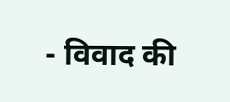- विवाद की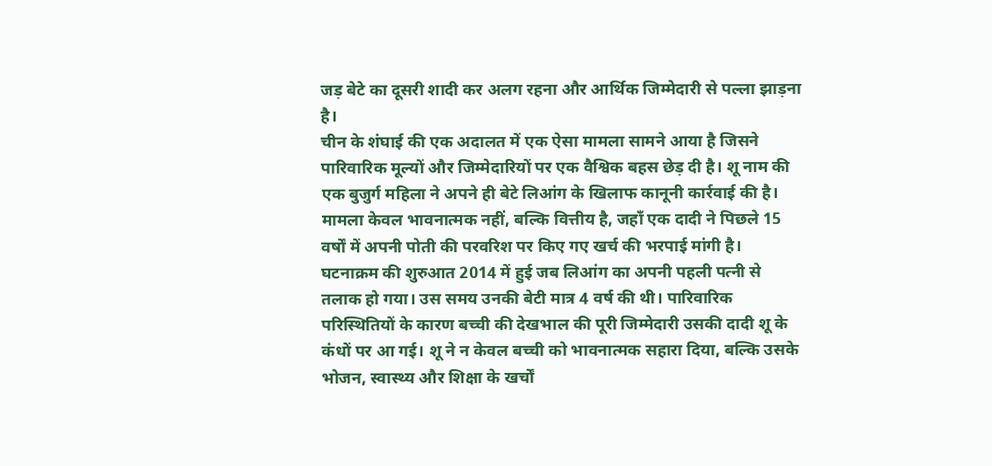जड़ बेटे का दूसरी शादी कर अलग रहना और आर्थिक जिम्मेदारी से पल्ला झाड़ना है।
चीन के शंघाई की एक अदालत में एक ऐसा मामला सामने आया है जिसने पारिवारिक मूल्यों और जिम्मेदारियों पर एक वैश्विक बहस छेड़ दी है। शू नाम की एक बुजुर्ग महिला ने अपने ही बेटे लिआंग के खिलाफ कानूनी कार्रवाई की है। मामला केवल भावनात्मक नहीं, बल्कि वित्तीय है, जहाँ एक दादी ने पिछले 15 वर्षों में अपनी पोती की परवरिश पर किए गए खर्च की भरपाई मांगी है।
घटनाक्रम की शुरुआत 2014 में हुई जब लिआंग का अपनी पहली पत्नी से तलाक हो गया। उस समय उनकी बेटी मात्र 4 वर्ष की थी। पारिवारिक परिस्थितियों के कारण बच्ची की देखभाल की पूरी जिम्मेदारी उसकी दादी शू के कंधों पर आ गई। शू ने न केवल बच्ची को भावनात्मक सहारा दिया, बल्कि उसके भोजन, स्वास्थ्य और शिक्षा के खर्चों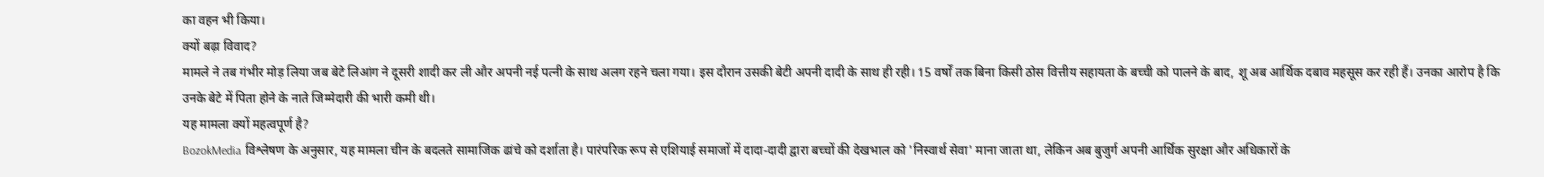का वहन भी किया।
क्यों बढ़ा विवाद?
मामले ने तब गंभीर मोड़ लिया जब बेटे लिआंग ने दूसरी शादी कर ली और अपनी नई पत्नी के साथ अलग रहने चला गया। इस दौरान उसकी बेटी अपनी दादी के साथ ही रही। 15 वर्षों तक बिना किसी ठोस वित्तीय सहायता के बच्ची को पालने के बाद, शू अब आर्थिक दबाव महसूस कर रही हैं। उनका आरोप है कि उनके बेटे में पिता होने के नाते जिम्मेदारी की भारी कमी थी।
यह मामला क्यों महत्वपूर्ण है?
BozokMedia विश्लेषण के अनुसार, यह मामला चीन के बदलते सामाजिक ढांचे को दर्शाता है। पारंपरिक रूप से एशियाई समाजों में दादा-दादी द्वारा बच्चों की देखभाल को 'निस्वार्थ सेवा' माना जाता था, लेकिन अब बुजुर्ग अपनी आर्थिक सुरक्षा और अधिकारों के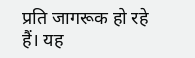प्रति जागरूक हो रहे हैं। यह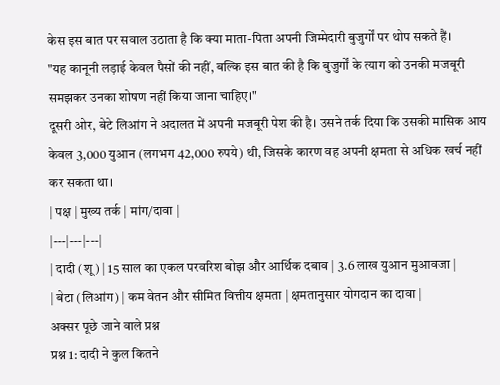केस इस बात पर सवाल उठाता है कि क्या माता-पिता अपनी जिम्मेदारी बुजुर्गों पर थोप सकते हैं।
"यह कानूनी लड़ाई केवल पैसों की नहीं, बल्कि इस बात की है कि बुजुर्गों के त्याग को उनकी मजबूरी समझकर उनका शोषण नहीं किया जाना चाहिए।"
दूसरी ओर, बेटे लिआंग ने अदालत में अपनी मजबूरी पेश की है। उसने तर्क दिया कि उसकी मासिक आय केवल 3,000 युआन (लगभग 42,000 रुपये) थी, जिसके कारण वह अपनी क्षमता से अधिक खर्च नहीं कर सकता था।
| पक्ष | मुख्य तर्क | मांग/दावा |
|---|---|---|
| दादी (शू) | 15 साल का एकल परवरिश बोझ और आर्थिक दबाव | 3.6 लाख युआन मुआवजा |
| बेटा (लिआंग) | कम वेतन और सीमित वित्तीय क्षमता | क्षमतानुसार योगदान का दावा |
अक्सर पूछे जाने वाले प्रश्न
प्रश्न 1: दादी ने कुल कितने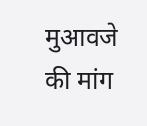मुआवजे की मांग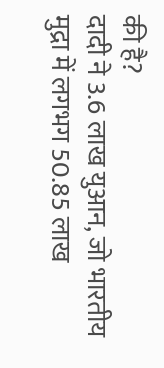की है?
दादी ने 3.6 लाख युआन, जो भारतीय मुद्रा में लगभग 50.85 लाख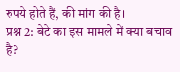रुपये होते हैं, की मांग की है।
प्रश्न 2: बेटे का इस मामले में क्या बचाव है?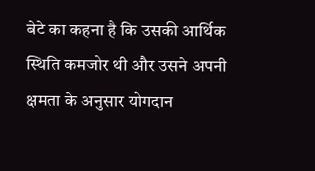बेटे का कहना है कि उसकी आर्थिक स्थिति कमजोर थी और उसने अपनी क्षमता के अनुसार योगदान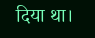दिया था।